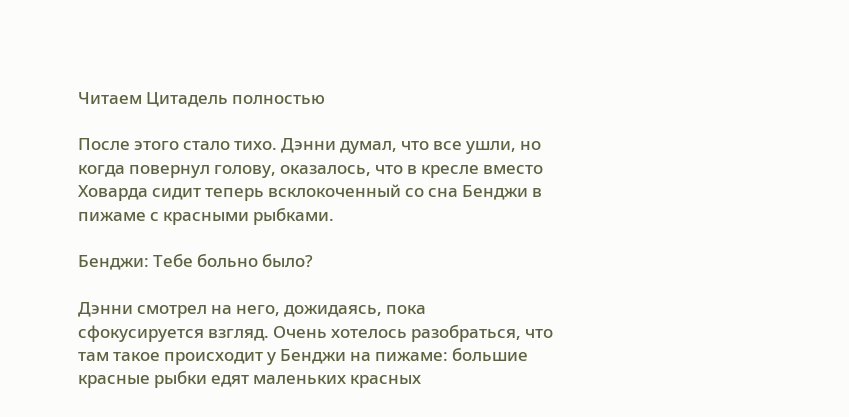Читаем Цитадель полностью

После этого стало тихо. Дэнни думал, что все ушли, но когда повернул голову, оказалось, что в кресле вместо Ховарда сидит теперь всклокоченный со сна Бенджи в пижаме с красными рыбками.

Бенджи: Тебе больно было?

Дэнни смотрел на него, дожидаясь, пока сфокусируется взгляд. Очень хотелось разобраться, что там такое происходит у Бенджи на пижаме: большие красные рыбки едят маленьких красных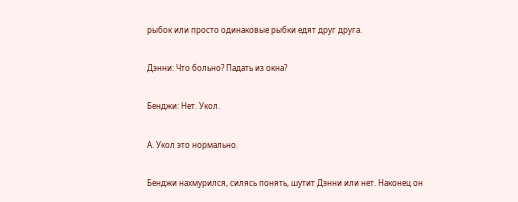рыбок или просто одинаковые рыбки едят друг друга.

Дэнни: Что больно? Падать из окна?

Бенджи: Нет. Укол.

А. Укол это нормально.

Бенджи нахмурился, силясь понять, шутит Дэнни или нет. Наконец он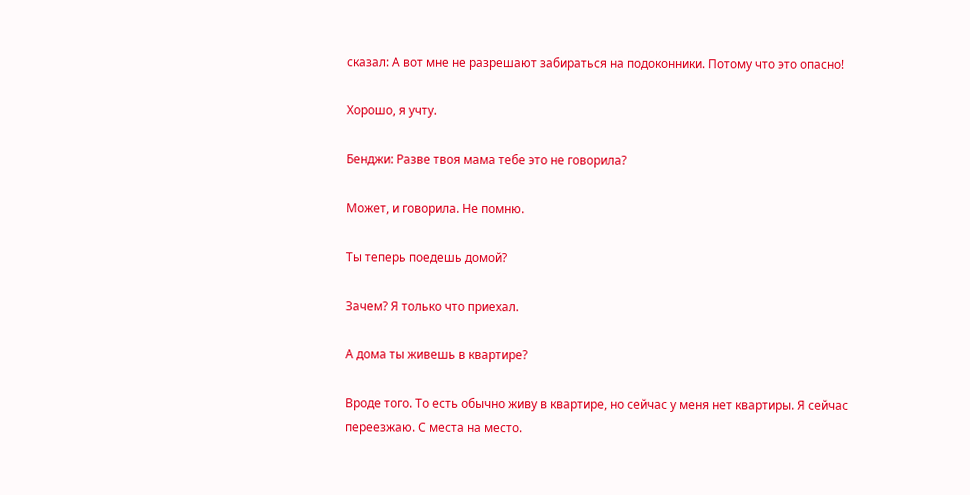сказал: А вот мне не разрешают забираться на подоконники. Потому что это опасно!

Хорошо, я учту.

Бенджи: Разве твоя мама тебе это не говорила?

Может, и говорила. Не помню.

Ты теперь поедешь домой?

Зачем? Я только что приехал.

А дома ты живешь в квартире?

Вроде того. То есть обычно живу в квартире, но сейчас у меня нет квартиры. Я сейчас переезжаю. С места на место.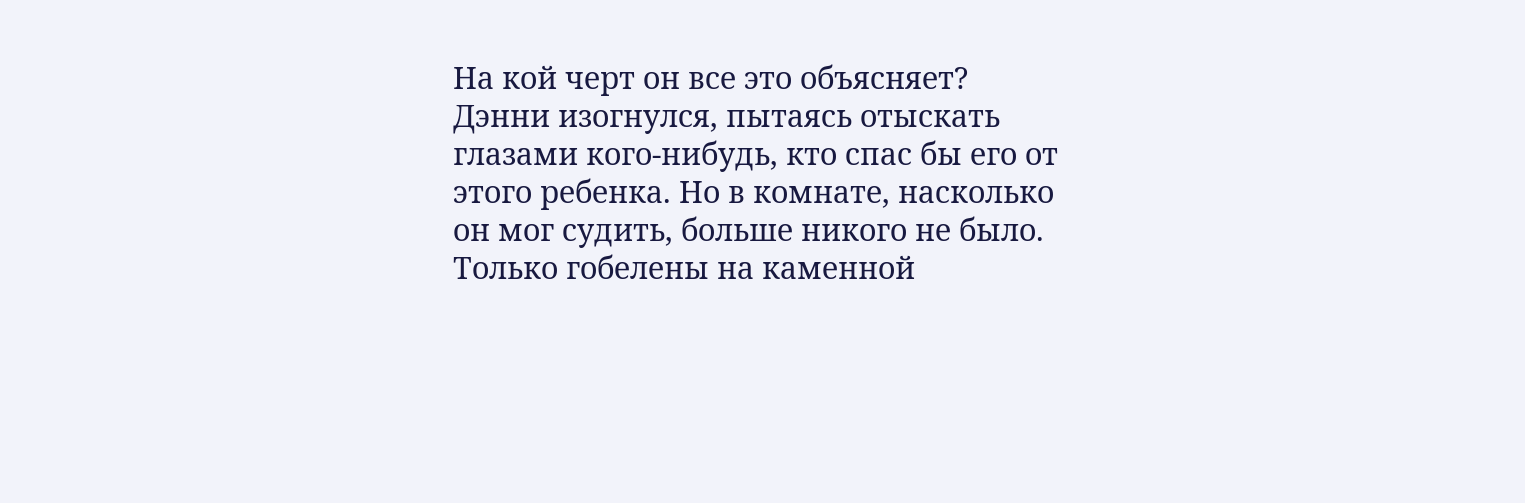На кой черт он все это объясняет? Дэнни изогнулся, пытаясь отыскать глазами кого-нибудь, кто спас бы его от этого ребенка. Но в комнате, насколько он мог судить, больше никого не было. Только гобелены на каменной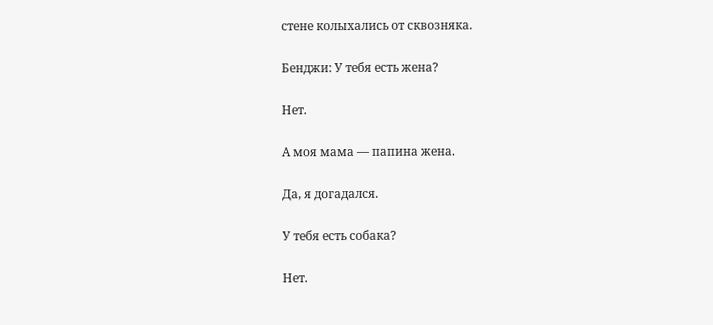стене колыхались от сквозняка.

Бенджи: У тебя есть жена?

Нет.

А моя мама — папина жена.

Да, я догадался.

У тебя есть собака?

Нет.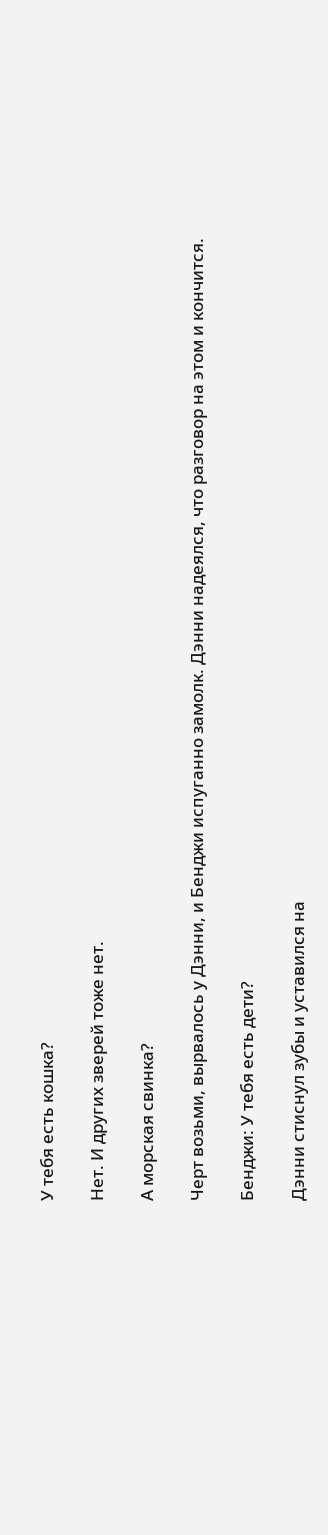У тебя есть кошка?

Нет. И других зверей тоже нет.

А морская свинка?

Черт возьми, вырвалось у Дэнни, и Бенджи испуганно замолк. Дэнни надеялся, что разговор на этом и кончится.

Бенджи: У тебя есть дети?

Дэнни стиснул зубы и уставился на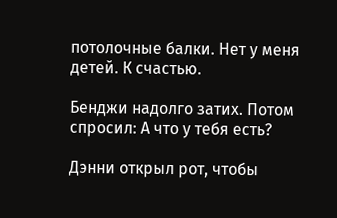потолочные балки. Нет у меня детей. К счастью.

Бенджи надолго затих. Потом спросил: А что у тебя есть?

Дэнни открыл рот, чтобы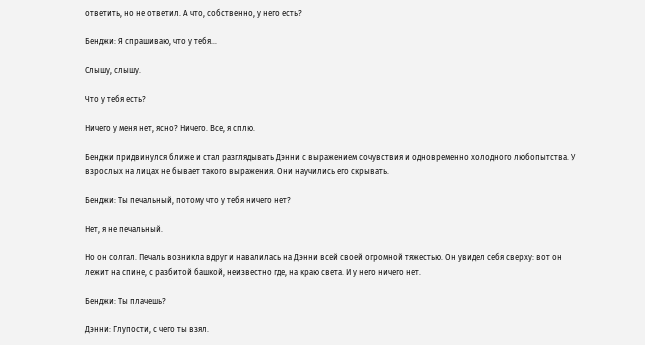ответить, но не ответил. А что, собственно, у него есть?

Бенджи: Я спрашиваю, что у тебя…

Слышу, слышу.

Что у тебя есть?

Ничего у меня нет, ясно? Ничего. Все, я сплю.

Бенджи придвинулся ближе и стал разглядывать Дэнни с выражением сочувствия и одновременно холодного любопытства. У взрослых на лицах не бывает такого выражения. Они научились его скрывать.

Бенджи: Ты печальный, потому что у тебя ничего нет?

Нет, я не печальный.

Но он солгал. Печаль возникла вдруг и навалилась на Дэнни всей своей огромной тяжестью. Он увидел себя сверху: вот он лежит на спине, с разбитой башкой, неизвестно где, на краю света. И у него ничего нет.

Бенджи: Ты плачешь?

Дэнни: Глупости, с чего ты взял.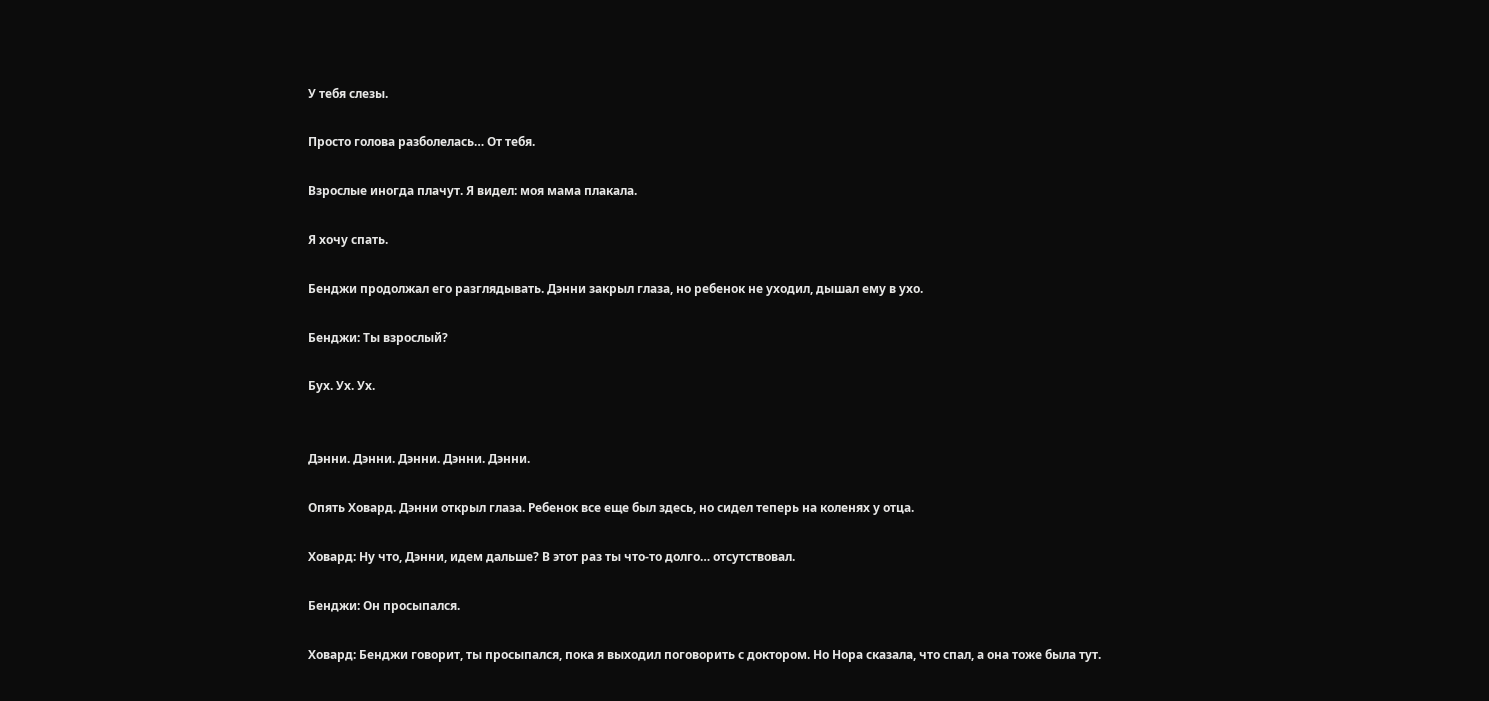У тебя слезы.

Просто голова разболелась… От тебя.

Взрослые иногда плачут. Я видел: моя мама плакала.

Я хочу спать.

Бенджи продолжал его разглядывать. Дэнни закрыл глаза, но ребенок не уходил, дышал ему в ухо.

Бенджи: Ты взрослый?

Бух. Ух. Ух.


Дэнни. Дэнни. Дэнни. Дэнни. Дэнни.

Опять Ховард. Дэнни открыл глаза. Ребенок все еще был здесь, но сидел теперь на коленях у отца.

Ховард: Ну что, Дэнни, идем дальше? В этот раз ты что-то долго… отсутствовал.

Бенджи: Он просыпался.

Ховард: Бенджи говорит, ты просыпался, пока я выходил поговорить с доктором. Но Нора сказала, что спал, а она тоже была тут.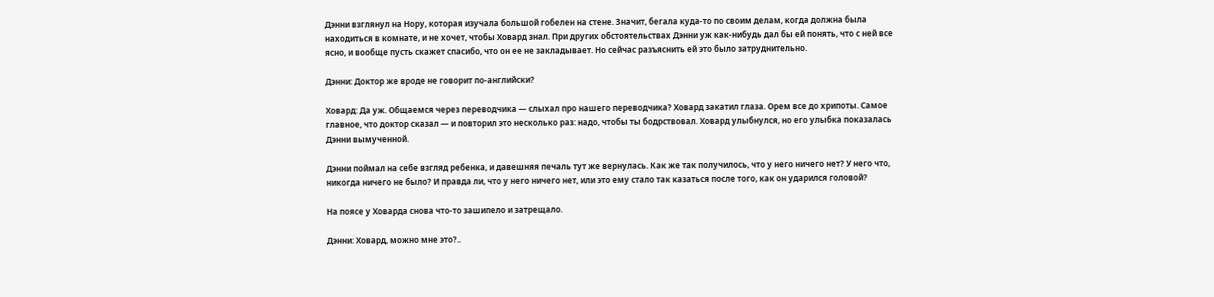Дэнни взглянул на Нору, которая изучала большой гобелен на стене. Значит, бегала куда-то по своим делам, когда должна была находиться в комнате, и не хочет, чтобы Ховард знал. При других обстоятельствах Дэнни уж как-нибудь дал бы ей понять, что с ней все ясно, и вообще пусть скажет спасибо, что он ее не закладывает. Но сейчас разъяснить ей это было затруднительно.

Дэнни: Доктор же вроде не говорит по-английски?

Ховард: Да уж. Общаемся через переводчика — слыхал про нашего переводчика? Ховард закатил глаза. Орем все до хрипоты. Самое главное, что доктор сказал — и повторил это несколько раз: надо, чтобы ты бодрствовал. Ховард улыбнулся, но его улыбка показалась Дэнни вымученной.

Дэнни поймал на себе взгляд ребенка, и давешняя печаль тут же вернулась. Как же так получилось, что у него ничего нет? У него что, никогда ничего не было? И правда ли, что у него ничего нет, или это ему стало так казаться после того, как он ударился головой?

На поясе у Ховарда снова что-то зашипело и затрещало.

Дэнни: Ховард, можно мне это?..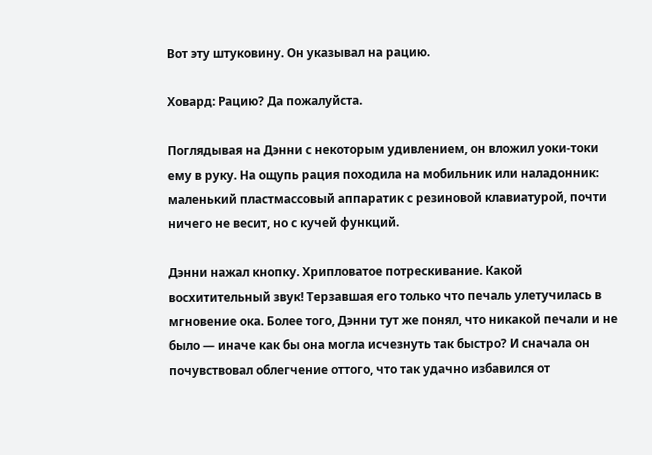Вот эту штуковину. Он указывал на рацию.

Ховард: Рацию? Да пожалуйста.

Поглядывая на Дэнни с некоторым удивлением, он вложил уоки-токи ему в руку. На ощупь рация походила на мобильник или наладонник: маленький пластмассовый аппаратик с резиновой клавиатурой, почти ничего не весит, но с кучей функций.

Дэнни нажал кнопку. Хрипловатое потрескивание. Какой восхитительный звук! Терзавшая его только что печаль улетучилась в мгновение ока. Более того, Дэнни тут же понял, что никакой печали и не было — иначе как бы она могла исчезнуть так быстро? И сначала он почувствовал облегчение оттого, что так удачно избавился от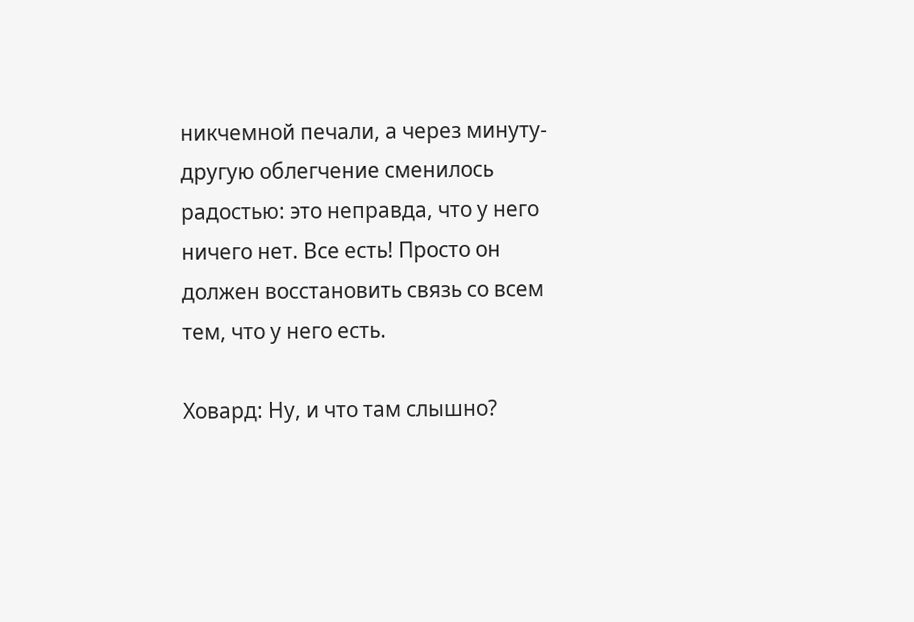никчемной печали, а через минуту-другую облегчение сменилось радостью: это неправда, что у него ничего нет. Все есть! Просто он должен восстановить связь со всем тем, что у него есть.

Ховард: Ну, и что там слышно?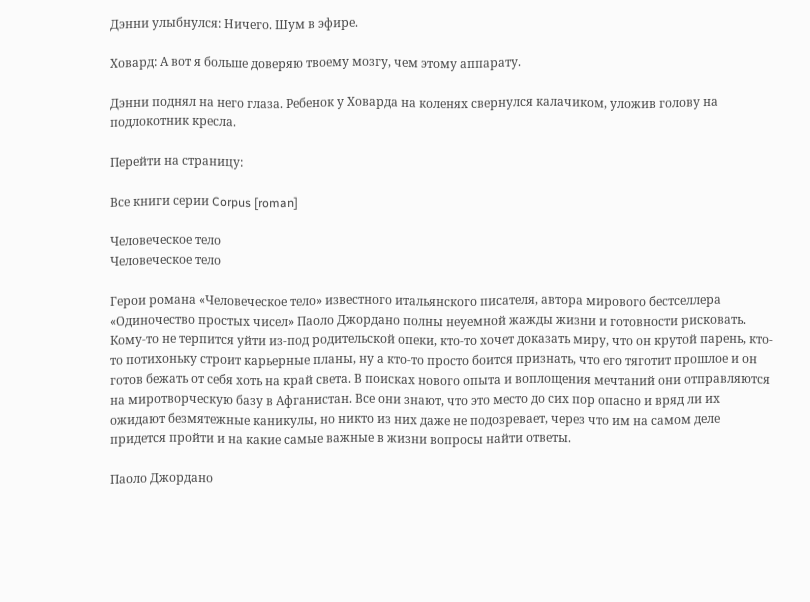Дэнни улыбнулся: Ничего. Шум в эфире.

Ховард: А вот я больше доверяю твоему мозгу, чем этому аппарату.

Дэнни поднял на него глаза. Ребенок у Ховарда на коленях свернулся калачиком, уложив голову на подлокотник кресла.

Перейти на страницу:

Все книги серии Corpus [roman]

Человеческое тело
Человеческое тело

Герои романа «Человеческое тело» известного итальянского писателя, автора мирового бестселлера «Одиночество простых чисел» Паоло Джордано полны неуемной жажды жизни и готовности рисковать. Кому-то не терпится уйти из-под родительской опеки, кто-то хочет доказать миру, что он крутой парень, кто-то потихоньку строит карьерные планы, ну а кто-то просто боится признать, что его тяготит прошлое и он готов бежать от себя хоть на край света. В поисках нового опыта и воплощения мечтаний они отправляются на миротворческую базу в Афганистан. Все они знают, что это место до сих пор опасно и вряд ли их ожидают безмятежные каникулы, но никто из них даже не подозревает, через что им на самом деле придется пройти и на какие самые важные в жизни вопросы найти ответы.

Паоло Джордано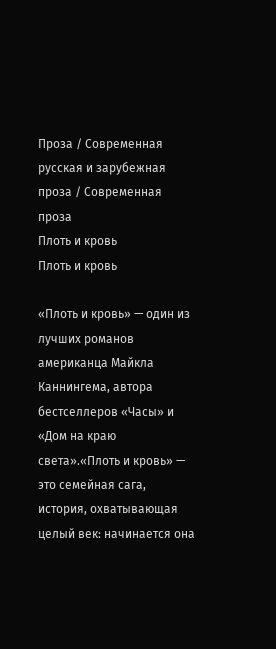Проза / Современная русская и зарубежная проза / Современная проза
Плоть и кровь
Плоть и кровь

«Плоть и кровь» — один из лучших романов американца Майкла Каннингема, автора бестселлеров «Часы» и «Дом на краю света».«Плоть и кровь» — это семейная сага, история, охватывающая целый век: начинается она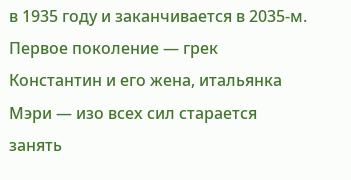в 1935 году и заканчивается в 2035-м. Первое поколение — грек Константин и его жена, итальянка Мэри — изо всех сил старается занять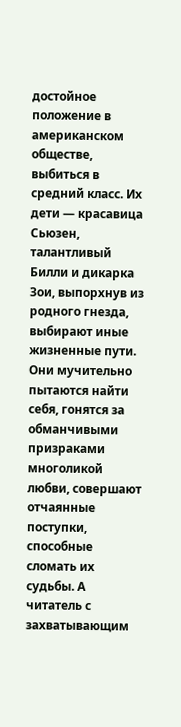достойное положение в американском обществе, выбиться в средний класс. Их дети — красавица Сьюзен, талантливый Билли и дикарка Зои, выпорхнув из родного гнезда, выбирают иные жизненные пути. Они мучительно пытаются найти себя, гонятся за обманчивыми призраками многоликой любви, совершают отчаянные поступки, способные сломать их судьбы. А читатель с захватывающим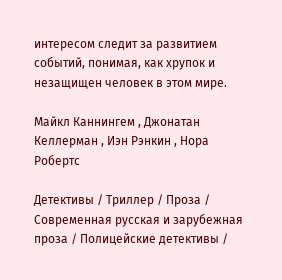интересом следит за развитием событий, понимая, как хрупок и незащищен человек в этом мире.

Майкл Каннингем , Джонатан Келлерман , Иэн Рэнкин , Нора Робертс

Детективы / Триллер / Проза / Современная русская и зарубежная проза / Полицейские детективы /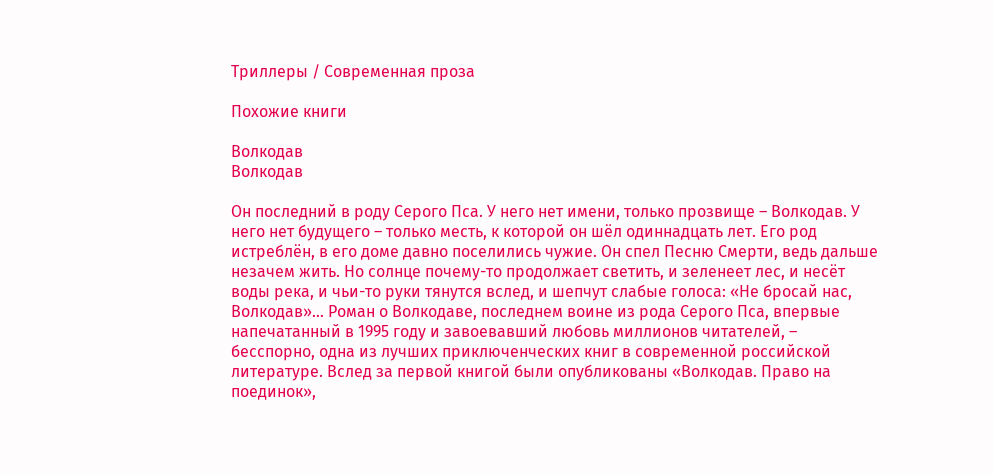Триллеры / Современная проза

Похожие книги

Волкодав
Волкодав

Он последний в роду Серого Пса. У него нет имени, только прозвище – Волкодав. У него нет будущего – только месть, к которой он шёл одиннадцать лет. Его род истреблён, в его доме давно поселились чужие. Он спел Песню Смерти, ведь дальше незачем жить. Но солнце почему-то продолжает светить, и зеленеет лес, и несёт воды река, и чьи-то руки тянутся вслед, и шепчут слабые голоса: «Не бросай нас, Волкодав»… Роман о Волкодаве, последнем воине из рода Серого Пса, впервые напечатанный в 1995 году и завоевавший любовь миллионов читателей, – бесспорно, одна из лучших приключенческих книг в современной российской литературе. Вслед за первой книгой были опубликованы «Волкодав. Право на поединок»,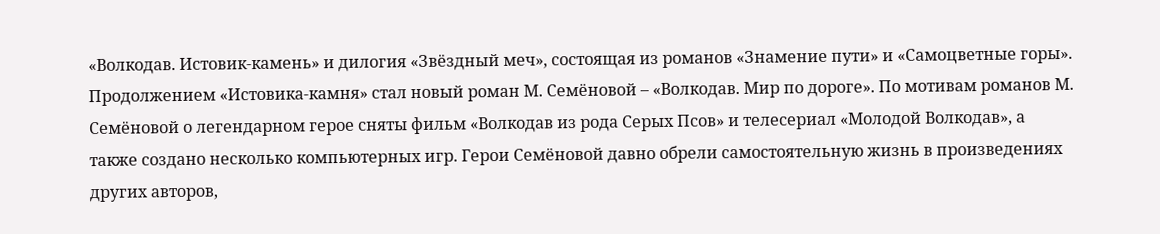«Волкодав. Истовик-камень» и дилогия «Звёздный меч», состоящая из романов «Знамение пути» и «Самоцветные горы». Продолжением «Истовика-камня» стал новый роман М. Семёновой – «Волкодав. Мир по дороге». По мотивам романов М. Семёновой о легендарном герое сняты фильм «Волкодав из рода Серых Псов» и телесериал «Молодой Волкодав», а также создано несколько компьютерных игр. Герои Семёновой давно обрели самостоятельную жизнь в произведениях других авторов,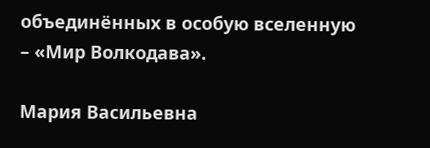объединённых в особую вселенную – «Мир Волкодава».

Мария Васильевна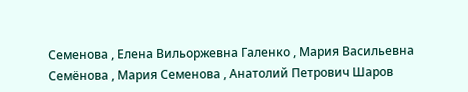Семенова , Елена Вильоржевна Галенко , Мария Васильевна Семёнова , Мария Семенова , Анатолий Петрович Шаров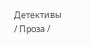Детективы / Проза /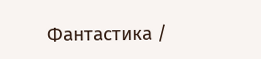Фантастика /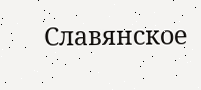Славянское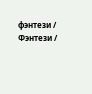фэнтези / Фэнтези /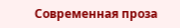Современная проза